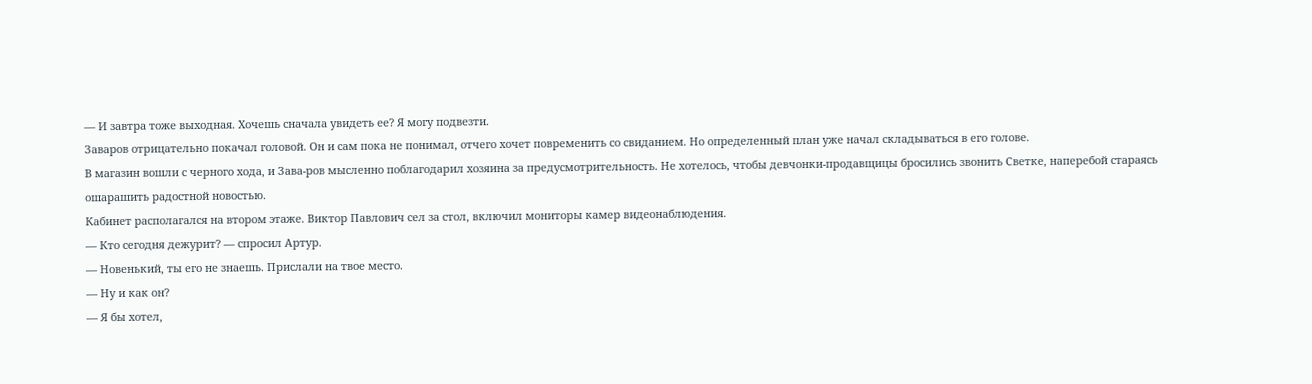— И завтра тоже выходная. Хочешь сначала увидеть ее? Я могу подвезти.
Заваров отрицательно покачал головой. Он и сам пока не понимал, отчего хочет повременить со свиданием. Но определенный план уже начал складываться в его голове.
В магазин вошли с черного хода, и Зава-ров мысленно поблагодарил хозяина за предусмотрительность. Не хотелось, чтобы девчонки-продавщицы бросились звонить Светке, наперебой стараясь ошарашить радостной новостью.
Кабинет располагался на втором этаже. Виктор Павлович сел за стол, включил мониторы камер видеонаблюдения.
— Кто сегодня дежурит? — спросил Артур.
— Новенький, ты его не знаешь. Прислали на твое место.
— Ну и как он?
— Я бы хотел,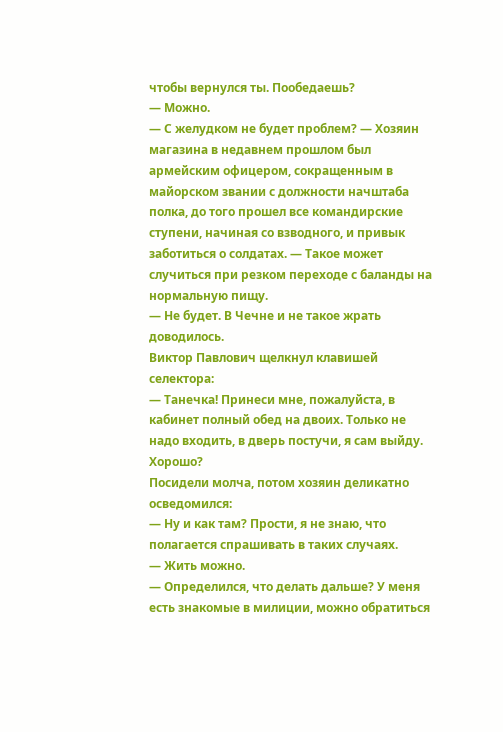чтобы вернулся ты. Пообедаешь?
— Можно.
— С желудком не будет проблем? — Хозяин магазина в недавнем прошлом был армейским офицером, сокращенным в майорском звании с должности начштаба полка, до того прошел все командирские ступени, начиная со взводного, и привык заботиться о солдатах. — Такое может случиться при резком переходе с баланды на нормальную пищу.
— Не будет. В Чечне и не такое жрать доводилось.
Виктор Павлович щелкнул клавишей селектора:
— Танечка! Принеси мне, пожалуйста, в кабинет полный обед на двоих. Только не надо входить, в дверь постучи, я сам выйду. Хорошо?
Посидели молча, потом хозяин деликатно осведомился:
— Ну и как там? Прости, я не знаю, что полагается спрашивать в таких случаях.
— Жить можно.
— Определился, что делать дальше? У меня есть знакомые в милиции, можно обратиться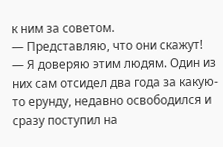к ним за советом.
— Представляю, что они скажут!
— Я доверяю этим людям. Один из них сам отсидел два года за какую-то ерунду, недавно освободился и сразу поступил на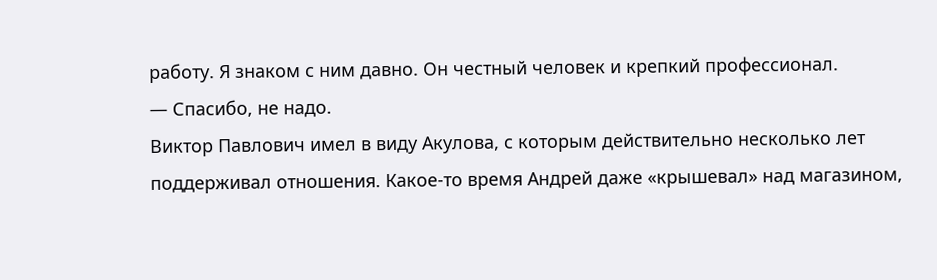работу. Я знаком с ним давно. Он честный человек и крепкий профессионал.
— Спасибо, не надо.
Виктор Павлович имел в виду Акулова, с которым действительно несколько лет поддерживал отношения. Какое-то время Андрей даже «крышевал» над магазином,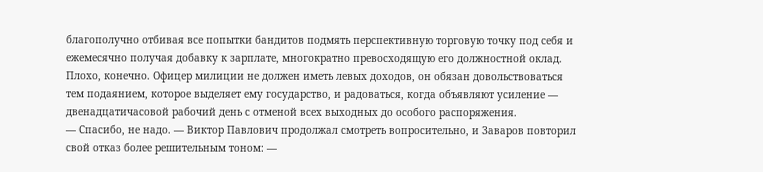благополучно отбивая все попытки бандитов подмять перспективную торговую точку под себя и ежемесячно получая добавку к зарплате, многократно превосходящую его должностной оклад. Плохо, конечно. Офицер милиции не должен иметь левых доходов, он обязан довольствоваться тем подаянием, которое выделяет ему государство, и радоваться, когда объявляют усиление — двенадцатичасовой рабочий день с отменой всех выходных до особого распоряжения.
— Спасибо, не надо. — Виктор Павлович продолжал смотреть вопросительно, и Заваров повторил свой отказ более решительным тоном: —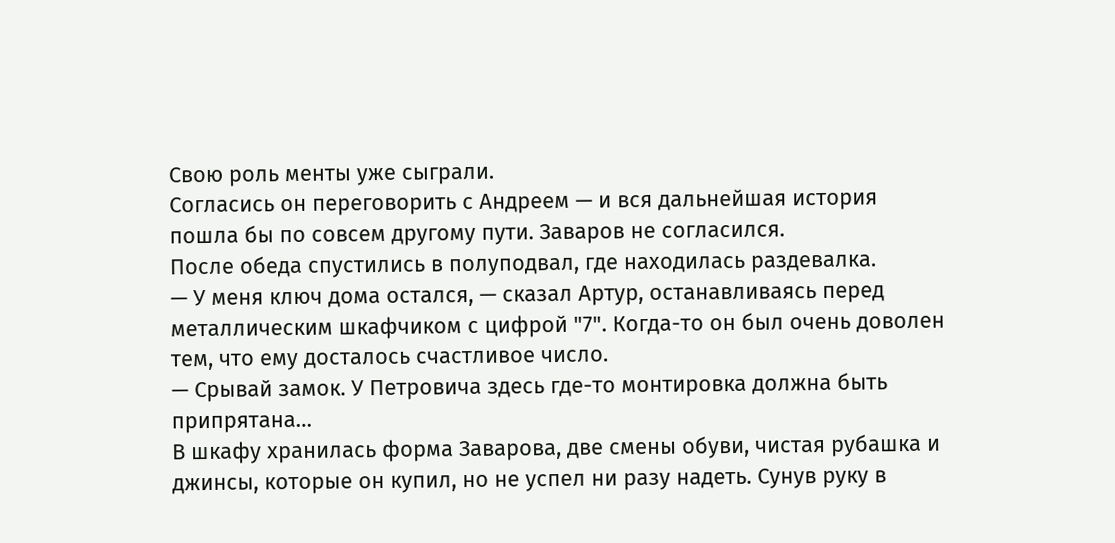Свою роль менты уже сыграли.
Согласись он переговорить с Андреем — и вся дальнейшая история пошла бы по совсем другому пути. Заваров не согласился.
После обеда спустились в полуподвал, где находилась раздевалка.
— У меня ключ дома остался, — сказал Артур, останавливаясь перед металлическим шкафчиком с цифрой "7". Когда-то он был очень доволен тем, что ему досталось счастливое число.
— Срывай замок. У Петровича здесь где-то монтировка должна быть припрятана…
В шкафу хранилась форма Заварова, две смены обуви, чистая рубашка и джинсы, которые он купил, но не успел ни разу надеть. Сунув руку в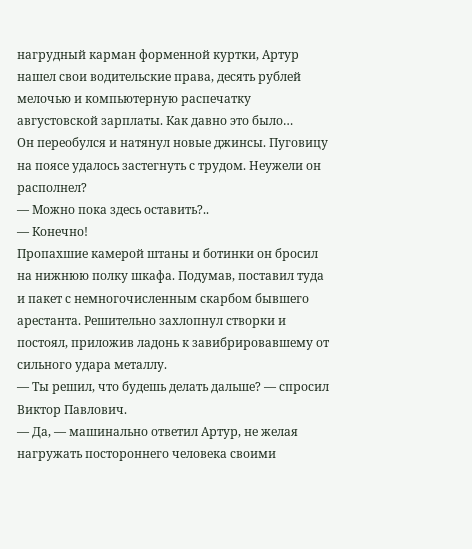нагрудный карман форменной куртки, Артур нашел свои водительские права, десять рублей мелочью и компьютерную распечатку августовской зарплаты. Как давно это было…
Он переобулся и натянул новые джинсы. Пуговицу на поясе удалось застегнуть с трудом. Неужели он располнел?
— Можно пока здесь оставить?..
— Конечно!
Пропахшие камерой штаны и ботинки он бросил на нижнюю полку шкафа. Подумав, поставил туда и пакет с немногочисленным скарбом бывшего арестанта. Решительно захлопнул створки и постоял, приложив ладонь к завибрировавшему от сильного удара металлу.
— Ты решил, что будешь делать дальше? — спросил Виктор Павлович.
— Да, — машинально ответил Артур, не желая нагружать постороннего человека своими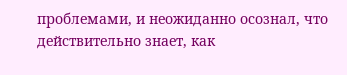проблемами, и неожиданно осознал, что действительно знает, как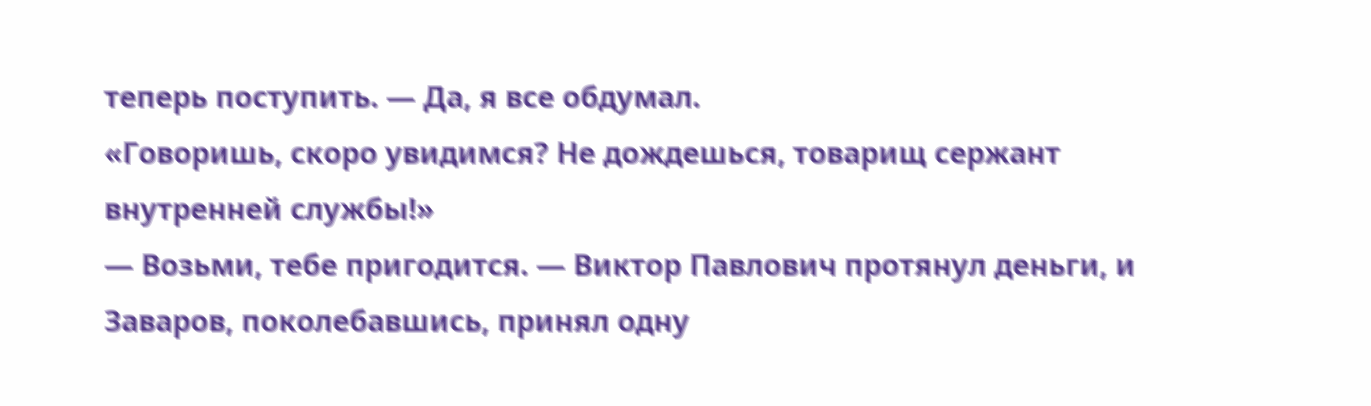теперь поступить. — Да, я все обдумал.
«Говоришь, скоро увидимся? Не дождешься, товарищ сержант внутренней службы!»
— Возьми, тебе пригодится. — Виктор Павлович протянул деньги, и Заваров, поколебавшись, принял одну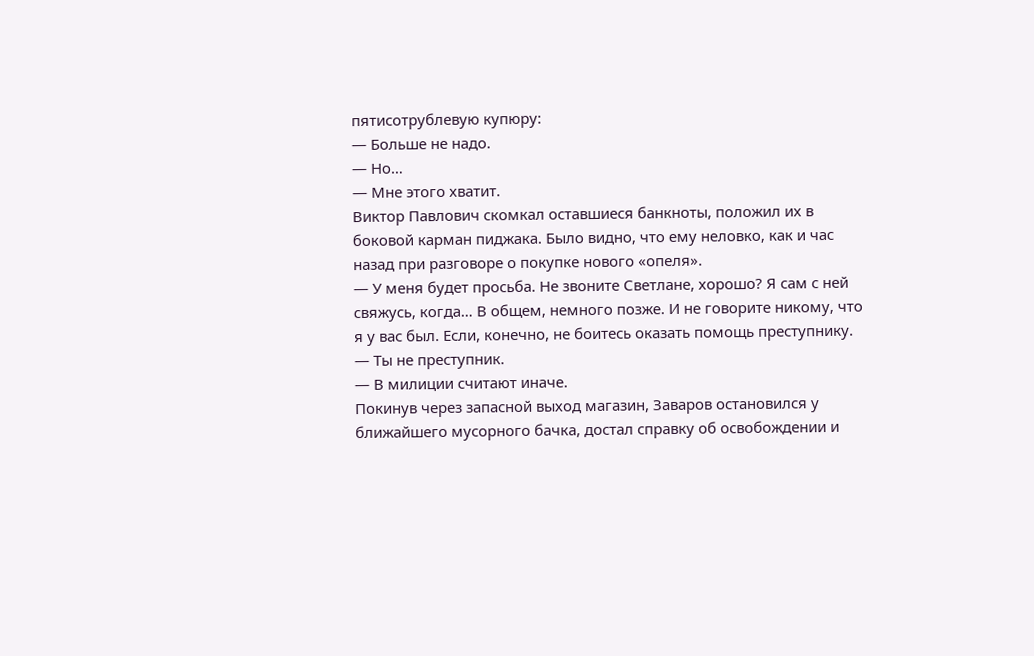пятисотрублевую купюру:
— Больше не надо.
— Но…
— Мне этого хватит.
Виктор Павлович скомкал оставшиеся банкноты, положил их в боковой карман пиджака. Было видно, что ему неловко, как и час назад при разговоре о покупке нового «опеля».
— У меня будет просьба. Не звоните Светлане, хорошо? Я сам с ней свяжусь, когда… В общем, немного позже. И не говорите никому, что я у вас был. Если, конечно, не боитесь оказать помощь преступнику.
— Ты не преступник.
— В милиции считают иначе.
Покинув через запасной выход магазин, Заваров остановился у ближайшего мусорного бачка, достал справку об освобождении и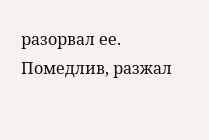разорвал ее. Помедлив, разжал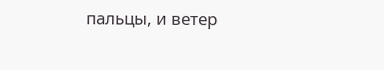пальцы, и ветер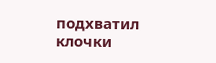подхватил клочки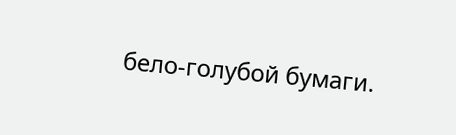бело-голубой бумаги.